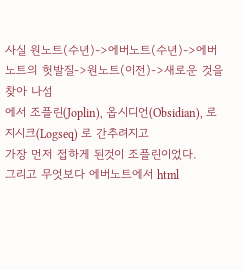사실 원노트(수년)->에버노트(수년)->에버노트의 헛발질->원노트(이전)->새로운 것을 찾아 나섬
에서 조플린(Joplin), 옵시디언(Obsidian), 로지시크(Logseq) 로 간추려지고
가장 먼저 접하게 된것이 조플린이었다.
그리고 무엇보다 에버노트에서 html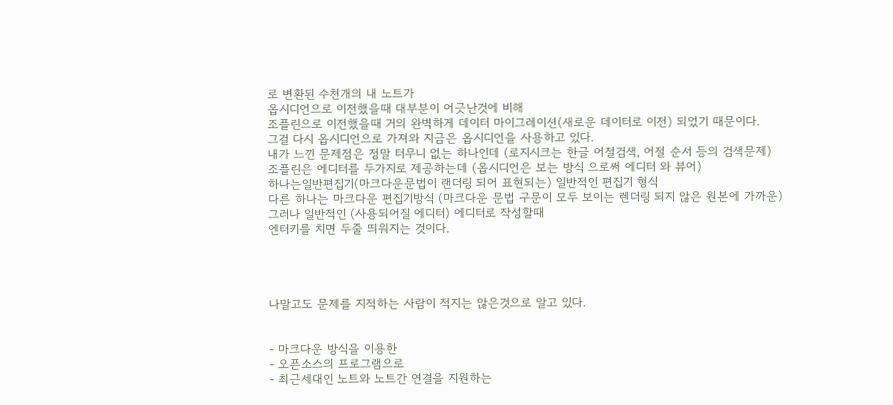로 변환된 수천개의 내 노트가
옵시디언으로 이전했을때 대부분이 어긋난것에 비해
조플린으로 이전했을때 거의 완벽하게 데이터 마이그레이션(새로운 데이터로 이전) 되었기 때문이다.
그걸 다시 옵시디언으로 가져와 지금은 옵시디언을 사용하고 있다.
내가 느낀 문제점은 정말 터무니 없는 하나인데 (로지시크는 한글 어절검색, 어절 순서 등의 검색문제)
조플린은 에디터를 두가지로 제공하는데 (옵시디언은 보는 방식 으로써 에디터 와 뷰어)
하나는일반편집기(마크다운문법이 랜더링 되어 표현되는) 일반적인 편집기 형식
다른 하나는 마크다운 편집기방식 (마크다운 문법 구문이 모두 보이는 렌더링 되지 않은 원본에 가까운)
그러나 일반적인 (사용되어질 에디터) 에디터로 작성할때
엔터키를 치면 두줄 띄워지는 것이다.




나말고도 문제를 지적하는 사람이 적지는 않은것으로 알고 있다.


- 마크다운 방식을 이용한
- 오픈소스의 프로그램으로
- 최근세대인 노트와 노트간 연결을 지원하는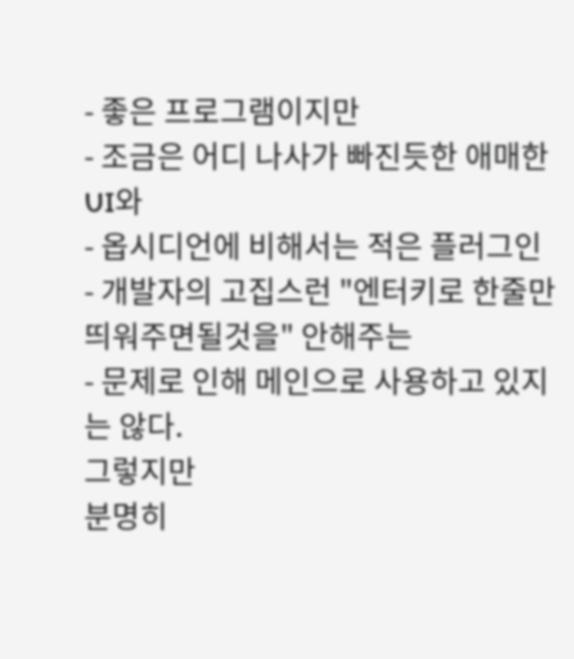- 좋은 프로그램이지만
- 조금은 어디 나사가 빠진듯한 애매한 UI와
- 옵시디언에 비해서는 적은 플러그인
- 개발자의 고집스런 "엔터키로 한줄만 띄워주면될것을" 안해주는
- 문제로 인해 메인으로 사용하고 있지는 않다.
그렇지만
분명히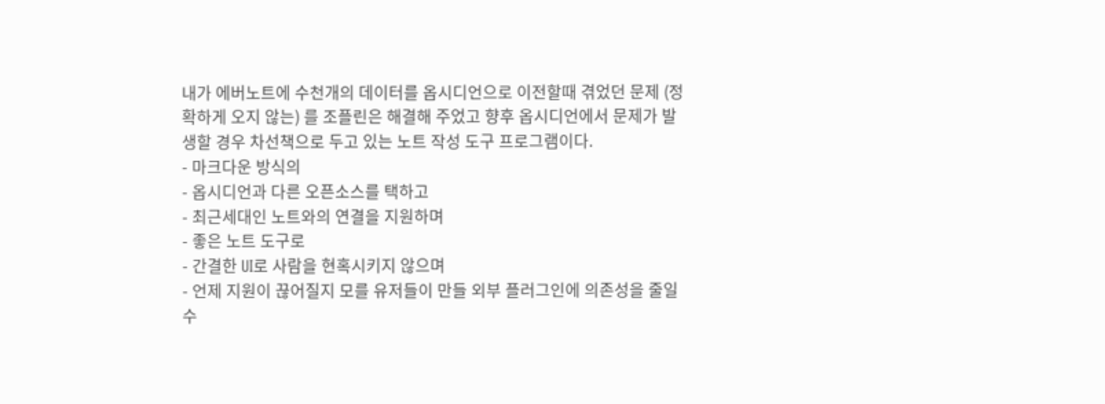내가 에버노트에 수천개의 데이터를 옵시디언으로 이전할때 겪었던 문제 (정확하게 오지 않는) 를 조플린은 해결해 주었고 향후 옵시디언에서 문제가 발생할 경우 차선책으로 두고 있는 노트 작성 도구 프로그램이다.
- 마크다운 방식의
- 옵시디언과 다른 오픈소스를 택하고
- 최근세대인 노트와의 연결을 지원하며
- 좋은 노트 도구로
- 간결한 UI로 사람을 현혹시키지 않으며
- 언제 지원이 끊어질지 모를 유저들이 만들 외부 플러그인에 의존성을 줄일 수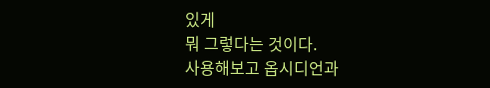있게
뭐 그렇다는 것이다.
사용해보고 옵시디언과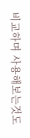비교하며 사용해보는것도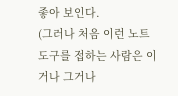좋아 보인다.
(그러나 처음 이런 노트 도구를 접하는 사람은 이거나 그거나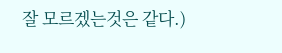잘 모르겠는것은 같다.)